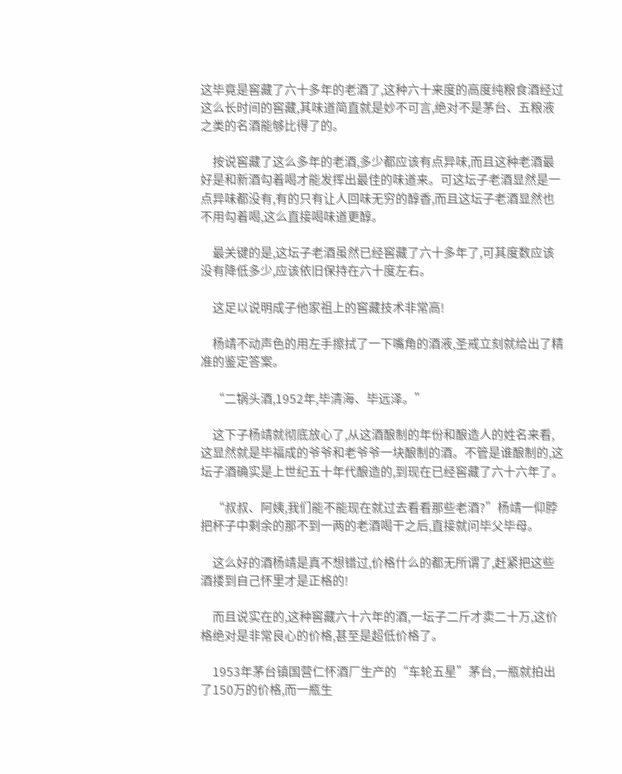这毕竟是窖藏了六十多年的老酒了,这种六十来度的高度纯粮食酒经过这么长时间的窖藏,其味道简直就是妙不可言,绝对不是茅台、五粮液之类的名酒能够比得了的。

    按说窖藏了这么多年的老酒,多少都应该有点异味,而且这种老酒最好是和新酒勾着喝才能发挥出最佳的味道来。可这坛子老酒显然是一点异味都没有,有的只有让人回味无穷的醇香,而且这坛子老酒显然也不用勾着喝,这么直接喝味道更醇。

    最关键的是,这坛子老酒虽然已经窖藏了六十多年了,可其度数应该没有降低多少,应该依旧保持在六十度左右。

    这足以说明成子他家祖上的窖藏技术非常高!

    杨靖不动声色的用左手擦拭了一下嘴角的酒液,圣戒立刻就给出了精准的鉴定答案。

    “二锅头酒,1952年,毕清海、毕远泽。”

    这下子杨靖就彻底放心了,从这酒酿制的年份和酿造人的姓名来看,这显然就是毕福成的爷爷和老爷爷一块酿制的酒。不管是谁酿制的,这坛子酒确实是上世纪五十年代酿造的,到现在已经窖藏了六十六年了。

    “叔叔、阿姨,我们能不能现在就过去看看那些老酒?”杨靖一仰脖把杯子中剩余的那不到一两的老酒喝干之后,直接就问毕父毕母。

    这么好的酒杨靖是真不想错过,价格什么的都无所谓了,赶紧把这些酒搂到自己怀里才是正格的!

    而且说实在的,这种窖藏六十六年的酒,一坛子二斤才卖二十万,这价格绝对是非常良心的价格,甚至是超低价格了。

    1953年茅台镇国营仁怀酒厂生产的“车轮五星”茅台,一瓶就拍出了150万的价格,而一瓶生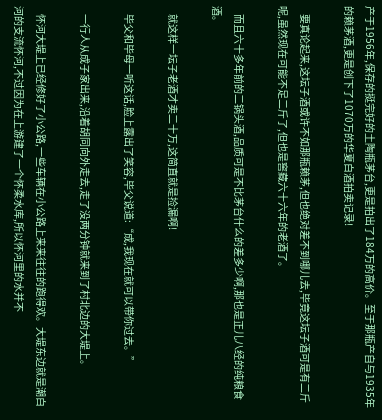产于1956年,保存的挺完好的土陶瓶茅台,更是拍出了184万的高价。至于那瓶产自与1935年的赖茅酒,更是创下了1070万的华夏白酒拍卖记录!

    要真论起来,这坛子酒或许不如那瓶赖茅,但也绝对差不到哪儿去,毕竟这坛子酒可是有二斤呢,虽然现在可能不足二斤了,但也是窖藏六十六年的老酒了。

    而且六十多年前的二锅头酒,品质可是不比茅台什么的差多少啊,那也是正儿八经的纯粮食酒。

    就这样一坛子老酒才卖二十万,这简直就是捡漏啊!

    毕父和毕母一听这话,脸上露出了笑容,毕父说道:“成,我现在就可以带你过去。”

    一行人从成子家出来,沿着胡同向外走去,走了没两分钟就来到了村北边的大堤上。

    怀河大堤上已经修好了小公路,一些车辆在小公路上来来往往的跑得欢。大堤东边就是潮白河的支流怀河,不过因为在上游建了一个怀柔水库,所以怀河里的水并不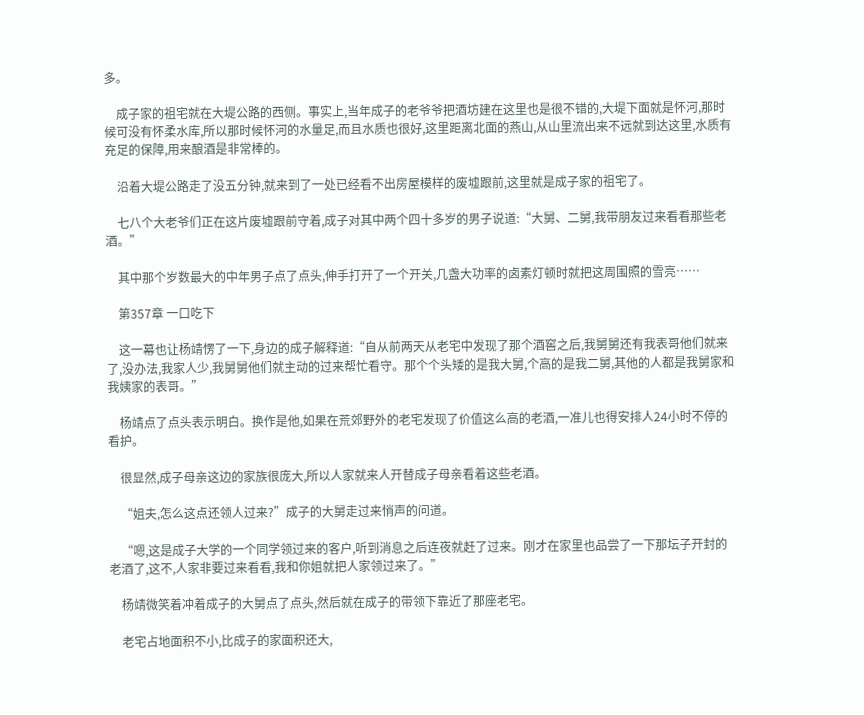多。

    成子家的祖宅就在大堤公路的西侧。事实上,当年成子的老爷爷把酒坊建在这里也是很不错的,大堤下面就是怀河,那时候可没有怀柔水库,所以那时候怀河的水量足,而且水质也很好,这里距离北面的燕山,从山里流出来不远就到达这里,水质有充足的保障,用来酿酒是非常棒的。

    沿着大堤公路走了没五分钟,就来到了一处已经看不出房屋模样的废墟跟前,这里就是成子家的祖宅了。

    七八个大老爷们正在这片废墟跟前守着,成子对其中两个四十多岁的男子说道:“大舅、二舅,我带朋友过来看看那些老酒。”

    其中那个岁数最大的中年男子点了点头,伸手打开了一个开关,几盏大功率的卤素灯顿时就把这周围照的雪亮……

    第357章 一口吃下

    这一幕也让杨靖愣了一下,身边的成子解释道:“自从前两天从老宅中发现了那个酒窖之后,我舅舅还有我表哥他们就来了,没办法,我家人少,我舅舅他们就主动的过来帮忙看守。那个个头矮的是我大舅,个高的是我二舅,其他的人都是我舅家和我姨家的表哥。”

    杨靖点了点头表示明白。换作是他,如果在荒郊野外的老宅发现了价值这么高的老酒,一准儿也得安排人24小时不停的看护。

    很显然,成子母亲这边的家族很庞大,所以人家就来人开替成子母亲看着这些老酒。

    “姐夫,怎么这点还领人过来?”成子的大舅走过来悄声的问道。

    “嗯,这是成子大学的一个同学领过来的客户,听到消息之后连夜就赶了过来。刚才在家里也品尝了一下那坛子开封的老酒了,这不,人家非要过来看看,我和你姐就把人家领过来了。”

    杨靖微笑着冲着成子的大舅点了点头,然后就在成子的带领下靠近了那座老宅。

    老宅占地面积不小,比成子的家面积还大,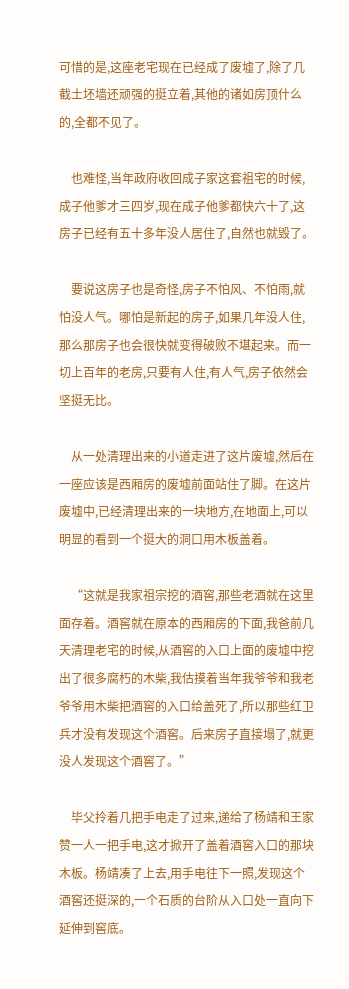可惜的是,这座老宅现在已经成了废墟了,除了几截土坯墙还顽强的挺立着,其他的诸如房顶什么的,全都不见了。

    也难怪,当年政府收回成子家这套祖宅的时候,成子他爹才三四岁,现在成子他爹都快六十了,这房子已经有五十多年没人居住了,自然也就毁了。

    要说这房子也是奇怪,房子不怕风、不怕雨,就怕没人气。哪怕是新起的房子,如果几年没人住,那么那房子也会很快就变得破败不堪起来。而一切上百年的老房,只要有人住,有人气,房子依然会坚挺无比。

    从一处清理出来的小道走进了这片废墟,然后在一座应该是西厢房的废墟前面站住了脚。在这片废墟中,已经清理出来的一块地方,在地面上,可以明显的看到一个挺大的洞口用木板盖着。

    “这就是我家祖宗挖的酒窖,那些老酒就在这里面存着。酒窖就在原本的西厢房的下面,我爸前几天清理老宅的时候,从酒窖的入口上面的废墟中挖出了很多腐朽的木柴,我估摸着当年我爷爷和我老爷爷用木柴把酒窖的入口给盖死了,所以那些红卫兵才没有发现这个酒窖。后来房子直接塌了,就更没人发现这个酒窖了。”

    毕父拎着几把手电走了过来,递给了杨靖和王家赞一人一把手电,这才掀开了盖着酒窖入口的那块木板。杨靖凑了上去,用手电往下一照,发现这个酒窖还挺深的,一个石质的台阶从入口处一直向下延伸到窖底。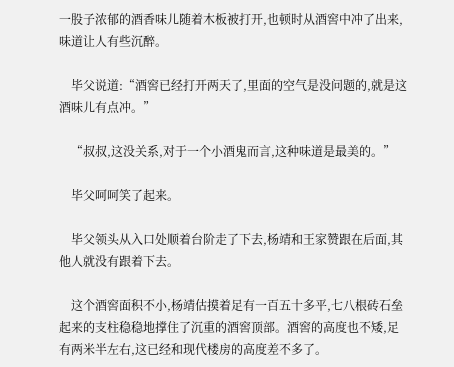一股子浓郁的酒香味儿随着木板被打开,也顿时从酒窖中冲了出来,味道让人有些沉醉。

    毕父说道:“酒窖已经打开两天了,里面的空气是没问题的,就是这酒味儿有点冲。”

    “叔叔,这没关系,对于一个小酒鬼而言,这种味道是最美的。”

    毕父呵呵笑了起来。

    毕父领头从入口处顺着台阶走了下去,杨靖和王家赞跟在后面,其他人就没有跟着下去。

    这个酒窖面积不小,杨靖估摸着足有一百五十多平,七八根砖石垒起来的支柱稳稳地撑住了沉重的酒窖顶部。酒窖的高度也不矮,足有两米半左右,这已经和现代楼房的高度差不多了。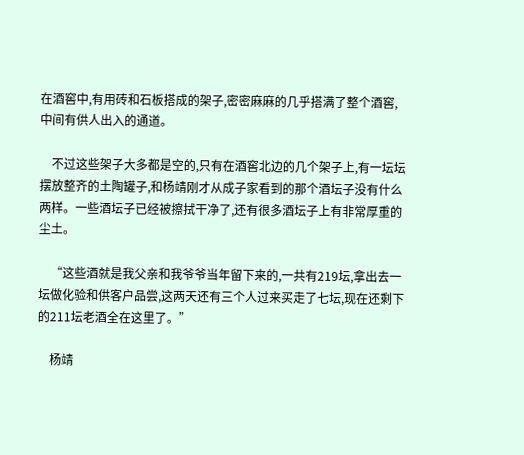在酒窖中,有用砖和石板搭成的架子,密密麻麻的几乎搭满了整个酒窖,中间有供人出入的通道。

    不过这些架子大多都是空的,只有在酒窖北边的几个架子上,有一坛坛摆放整齐的土陶罐子,和杨靖刚才从成子家看到的那个酒坛子没有什么两样。一些酒坛子已经被擦拭干净了,还有很多酒坛子上有非常厚重的尘土。

    “这些酒就是我父亲和我爷爷当年留下来的,一共有219坛,拿出去一坛做化验和供客户品尝,这两天还有三个人过来买走了七坛,现在还剩下的211坛老酒全在这里了。”

    杨靖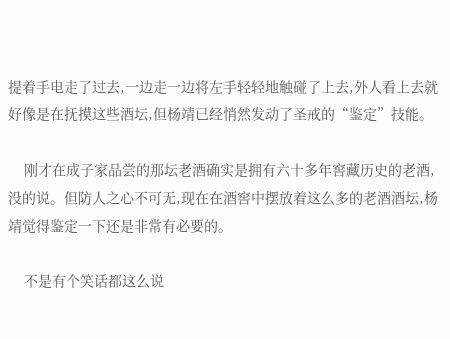提着手电走了过去,一边走一边将左手轻轻地触碰了上去,外人看上去就好像是在抚摸这些酒坛,但杨靖已经悄然发动了圣戒的“鉴定”技能。

    刚才在成子家品尝的那坛老酒确实是拥有六十多年窖藏历史的老酒,没的说。但防人之心不可无,现在在酒窖中摆放着这么多的老酒酒坛,杨靖觉得鉴定一下还是非常有必要的。

    不是有个笑话都这么说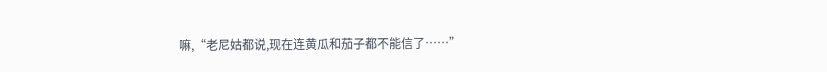嘛,“老尼姑都说,现在连黄瓜和茄子都不能信了……”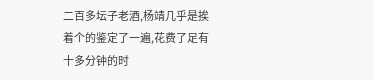二百多坛子老酒,杨靖几乎是挨着个的鉴定了一遍,花费了足有十多分钟的时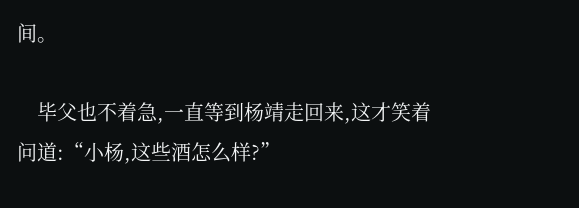间。

    毕父也不着急,一直等到杨靖走回来,这才笑着问道:“小杨,这些酒怎么样?”